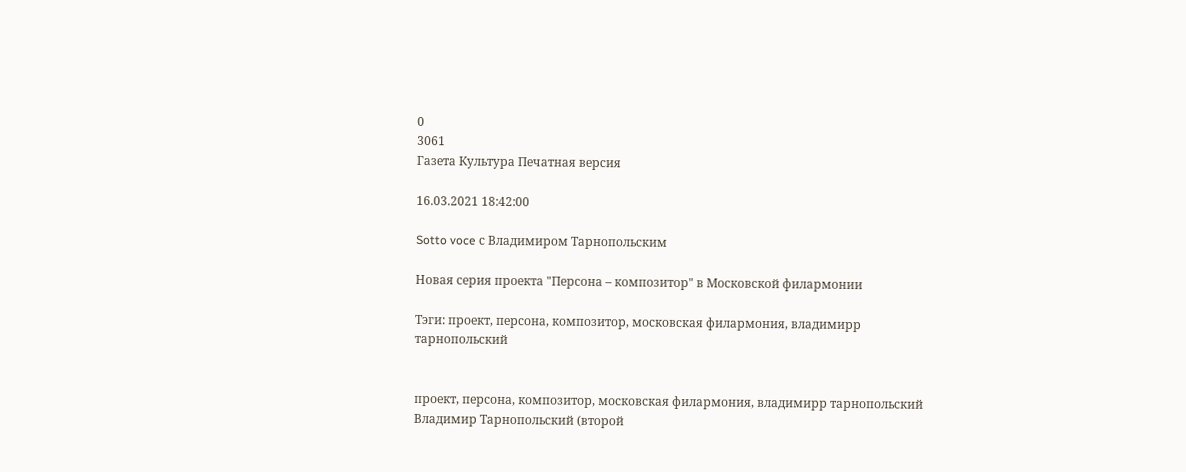0
3061
Газета Культура Печатная версия

16.03.2021 18:42:00

Sotto voce с Владимиром Тарнопольским

Новая серия проекта "Персона – композитор" в Московской филармонии

Тэги: проект, персона, композитор, московская филармония, владимирр тарнопольский


проект, персона, композитор, московская филармония, владимирр тарнопольский Владимир Тарнопольский (второй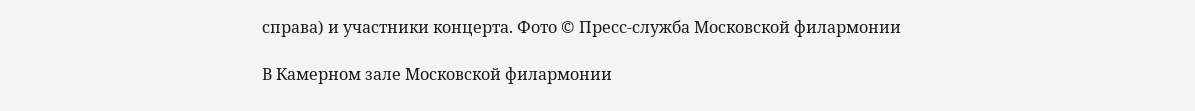справа) и участники концерта. Фото © Пресс-служба Московской филармонии

В Камерном зале Московской филармонии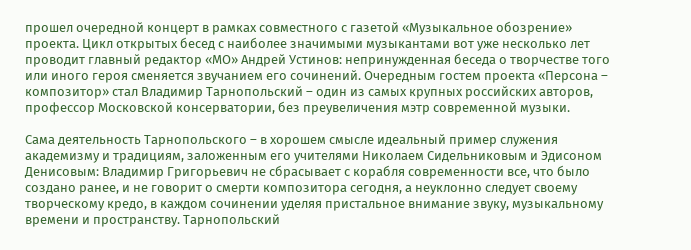прошел очередной концерт в рамках совместного с газетой «Музыкальное обозрение» проекта. Цикл открытых бесед с наиболее значимыми музыкантами вот уже несколько лет проводит главный редактор «МО» Андрей Устинов: непринужденная беседа о творчестве того или иного героя сменяется звучанием его сочинений. Очередным гостем проекта «Персона – композитор» стал Владимир Тарнопольский – один из самых крупных российских авторов, профессор Московской консерватории, без преувеличения мэтр современной музыки.

Сама деятельность Тарнопольского – в хорошем смысле идеальный пример служения академизму и традициям, заложенным его учителями Николаем Сидельниковым и Эдисоном Денисовым: Владимир Григорьевич не сбрасывает с корабля современности все, что было создано ранее, и не говорит о смерти композитора сегодня, а неуклонно следует своему творческому кредо, в каждом сочинении уделяя пристальное внимание звуку, музыкальному времени и пространству. Тарнопольский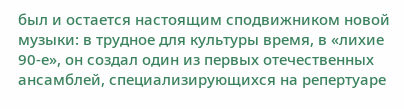был и остается настоящим сподвижником новой музыки: в трудное для культуры время, в «лихие 90-е», он создал один из первых отечественных ансамблей, специализирующихся на репертуаре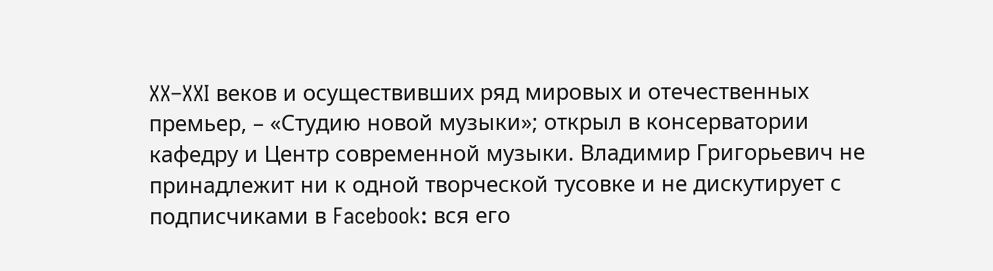XX–XXI веков и осуществивших ряд мировых и отечественных премьер, – «Студию новой музыки»; открыл в консерватории кафедру и Центр современной музыки. Владимир Григорьевич не принадлежит ни к одной творческой тусовке и не дискутирует с подписчиками в Facebook: вся его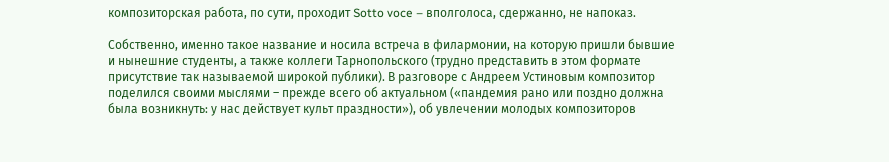композиторская работа, по сути, проходит Sotto voce – вполголоса, сдержанно, не напоказ.

Собственно, именно такое название и носила встреча в филармонии, на которую пришли бывшие и нынешние студенты, а также коллеги Тарнопольского (трудно представить в этом формате присутствие так называемой широкой публики). В разговоре с Андреем Устиновым композитор поделился своими мыслями – прежде всего об актуальном («пандемия рано или поздно должна была возникнуть: у нас действует культ праздности»), об увлечении молодых композиторов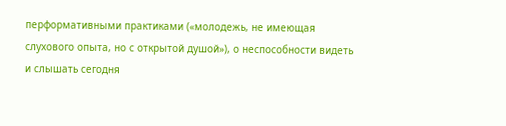перформативными практиками («молодежь, не имеющая слухового опыта, но с открытой душой»), о неспособности видеть и слышать сегодня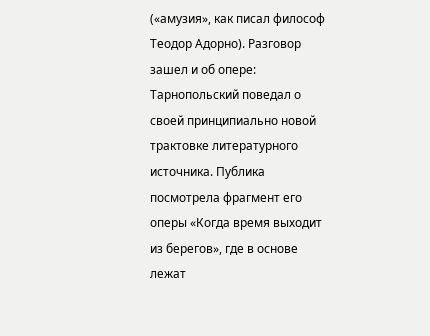(«амузия», как писал философ Теодор Адорно). Разговор зашел и об опере: Тарнопольский поведал о своей принципиально новой трактовке литературного источника. Публика посмотрела фрагмент его оперы «Когда время выходит из берегов», где в основе лежат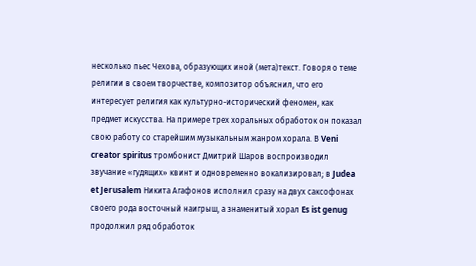несколько пьес Чехова, образующих иной (мета)текст. Говоря о теме религии в своем творчестве, композитор объяснил, что его интересует религия как культурно-исторический феномен, как предмет искусства. На примере трех хоральных обработок он показал свою работу со старейшим музыкальным жанром хорала. В Veni creator spiritus тромбонист Дмитрий Шаров воспроизводил звучание «гудящих» квинт и одновременно вокализировал; в Judea et Jerusalem Никита Агафонов исполнил сразу на двух саксофонах своего рода восточный наигрыш, а знаменитый хорал Es ist genug продолжил ряд обработок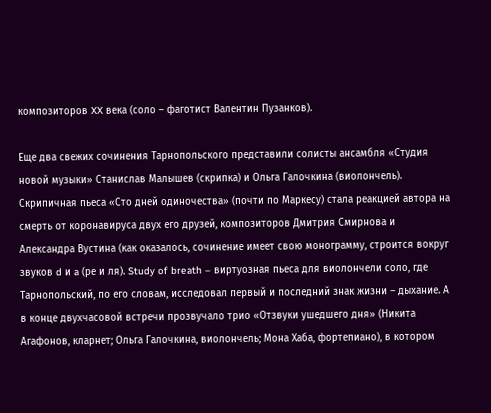композиторов XX века (соло – фаготист Валентин Пузанков).

Еще два свежих сочинения Тарнопольского представили солисты ансамбля «Студия новой музыки» Станислав Малышев (скрипка) и Ольга Галочкина (виолончель). Скрипичная пьеса «Сто дней одиночества» (почти по Маркесу) стала реакцией автора на смерть от коронавируса двух его друзей, композиторов Дмитрия Смирнова и Александра Вустина (как оказалось, сочинение имеет свою монограмму, строится вокруг звуков d и a (ре и ля). Study of breath – виртуозная пьеса для виолончели соло, где Тарнопольский, по его словам, исследовал первый и последний знак жизни – дыхание. А в конце двухчасовой встречи прозвучало трио «Отзвуки ушедшего дня» (Никита Агафонов, кларнет; Ольга Галочкина, виолончель; Мона Хаба, фортепиано), в котором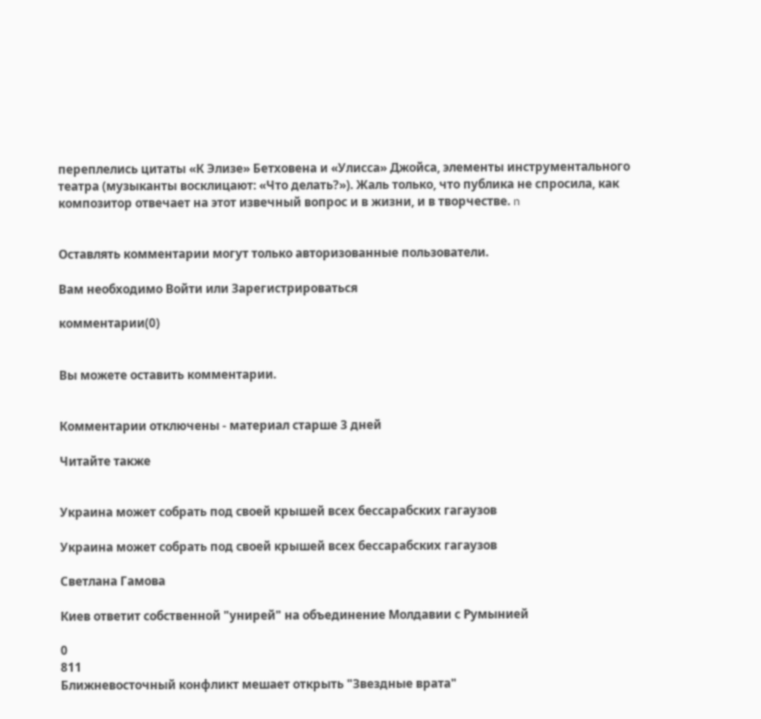переплелись цитаты «К Элизе» Бетховена и «Улисса» Джойса, элементы инструментального театра (музыканты восклицают: «Что делать?»). Жаль только, что публика не спросила, как композитор отвечает на этот извечный вопрос и в жизни, и в творчестве. n


Оставлять комментарии могут только авторизованные пользователи.

Вам необходимо Войти или Зарегистрироваться

комментарии(0)


Вы можете оставить комментарии.


Комментарии отключены - материал старше 3 дней

Читайте также


Украина может собрать под своей крышей всех бессарабских гагаузов

Украина может собрать под своей крышей всех бессарабских гагаузов

Светлана Гамова

Киев ответит собственной "унирей" на объединение Молдавии с Румынией

0
811
Ближневосточный конфликт мешает открыть "Звездные врата"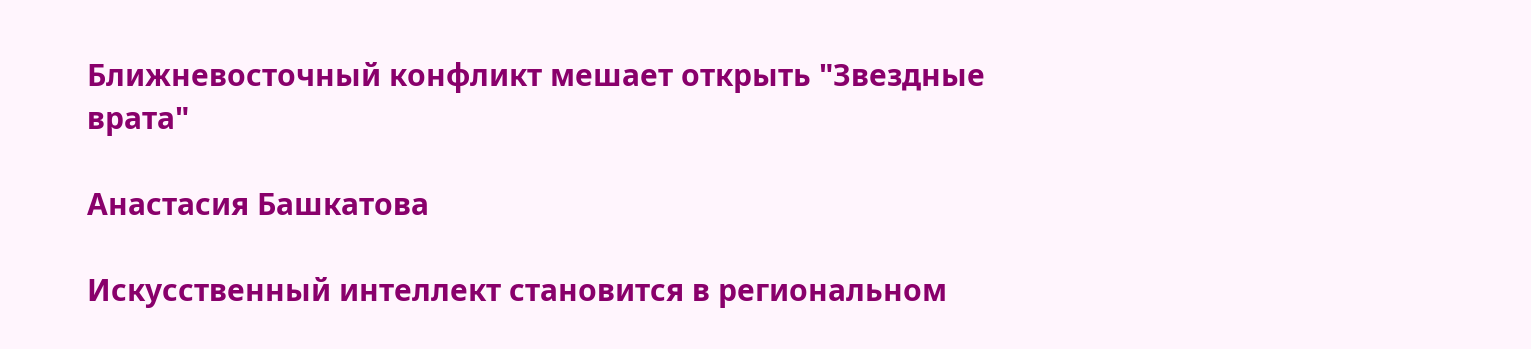Ближневосточный конфликт мешает открыть "Звездные врата"

Анастасия Башкатова

Искусственный интеллект становится в региональном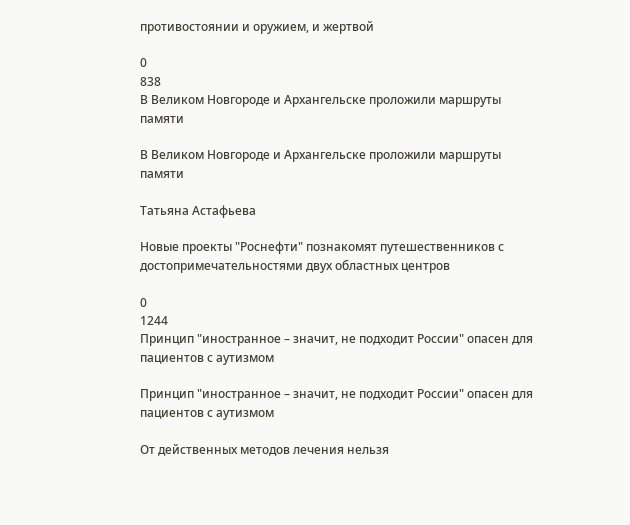противостоянии и оружием, и жертвой

0
838
В Великом Новгороде и Архангельске проложили маршруты памяти

В Великом Новгороде и Архангельске проложили маршруты памяти

Татьяна Астафьева

Новые проекты "Роснефти" познакомят путешественников с  достопримечательностями двух областных центров

0
1244
Принцип "иностранное – значит, не подходит России" опасен для пациентов с аутизмом

Принцип "иностранное – значит, не подходит России" опасен для пациентов с аутизмом

От действенных методов лечения нельзя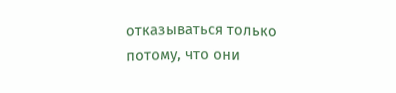отказываться только потому, что они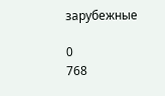зарубежные

0
768